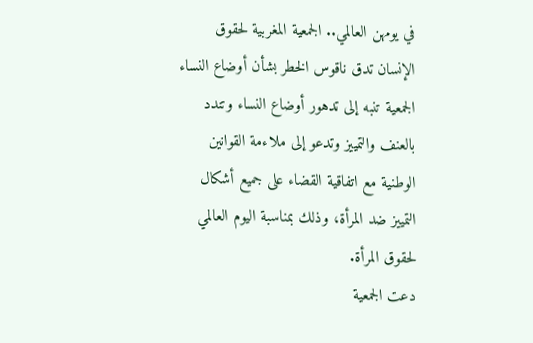في يومهن العالمي.. الجمعية المغربية لحقوق الإنسان تدق ناقوس الخطر بشأن أوضاع النساء
الجمعية تنبه إلى تدهور أوضاع النساء وتندد بالعنف والتمييز وتدعو إلى ملاءمة القوانين الوطنية مع اتفاقية القضاء على جميع أشكال التمييز ضد المرأة، وذلك بمناسبة اليوم العالمي لحقوق المرأة.
دعت الجمعية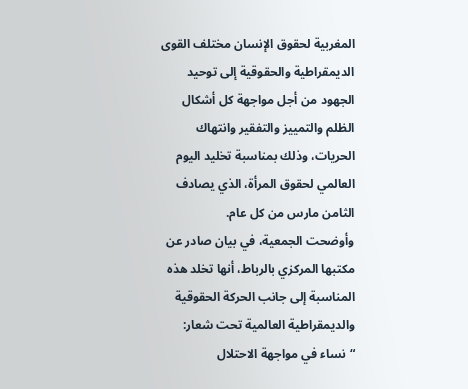المغربية لحقوق الإنسان مختلف القوى الديمقراطية والحقوقية إلى توحيد الجهود من أجل مواجهة كل أشكال الظلم والتمييز والتفقير وانتهاك الحريات، وذلك بمناسبة تخليد اليوم العالمي لحقوق المرأة، الذي يصادف الثامن مارس من كل عام.
وأوضحت الجمعية، في بيان صادر عن مكتبها المركزي بالرباط، أنها تخلد هذه المناسبة إلى جانب الحركة الحقوقية والديمقراطية العالمية تحت شعار: “نساء في مواجهة الاحتلال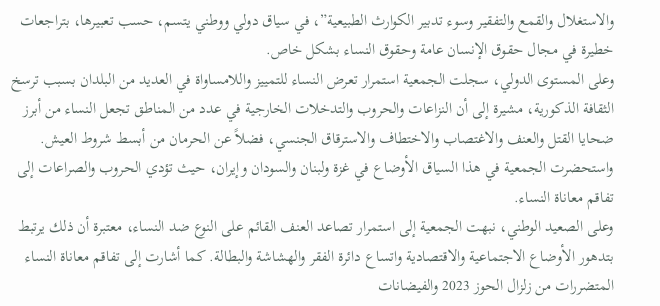والاستغلال والقمع والتفقير وسوء تدبير الكوارث الطبيعية”، في سياق دولي ووطني يتسم، حسب تعبيرها، بتراجعات خطيرة في مجال حقوق الإنسان عامة وحقوق النساء بشكل خاص.
وعلى المستوى الدولي، سجلت الجمعية استمرار تعرض النساء للتمييز واللامساواة في العديد من البلدان بسبب ترسخ الثقافة الذكورية، مشيرة إلى أن النزاعات والحروب والتدخلات الخارجية في عدد من المناطق تجعل النساء من أبرز ضحايا القتل والعنف والاغتصاب والاختطاف والاسترقاق الجنسي، فضلاً عن الحرمان من أبسط شروط العيش. واستحضرت الجمعية في هذا السياق الأوضاع في غزة ولبنان والسودان وإيران، حيث تؤدي الحروب والصراعات إلى تفاقم معاناة النساء.
وعلى الصعيد الوطني، نبهت الجمعية إلى استمرار تصاعد العنف القائم على النوع ضد النساء، معتبرة أن ذلك يرتبط بتدهور الأوضاع الاجتماعية والاقتصادية واتساع دائرة الفقر والهشاشة والبطالة. كما أشارت إلى تفاقم معاناة النساء المتضررات من زلزال الحوز 2023 والفيضانات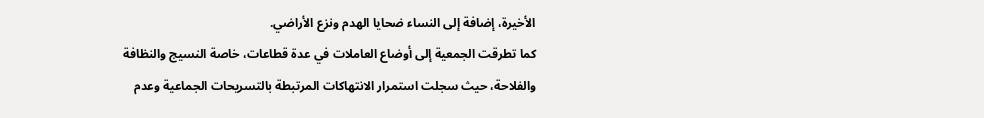الأخيرة، إضافة إلى النساء ضحايا الهدم ونزع الأراضي.
كما تطرقت الجمعية إلى أوضاع العاملات في عدة قطاعات، خاصة النسيج والنظافة والفلاحة، حيث سجلت استمرار الانتهاكات المرتبطة بالتسريحات الجماعية وعدم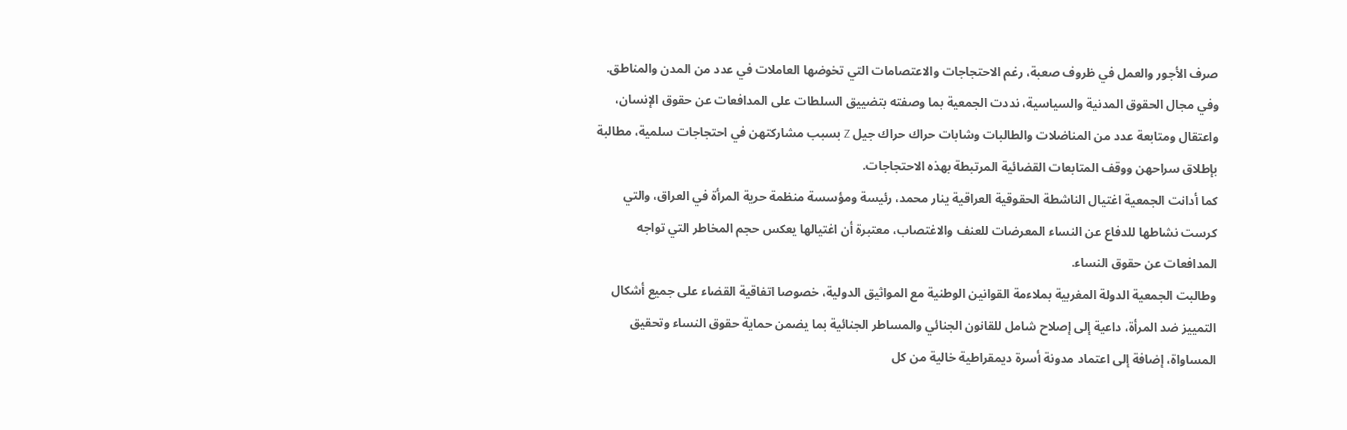صرف الأجور والعمل في ظروف صعبة، رغم الاحتجاجات والاعتصامات التي تخوضها العاملات في عدد من المدن والمناطق.
وفي مجال الحقوق المدنية والسياسية، نددت الجمعية بما وصفته بتضييق السلطات على المدافعات عن حقوق الإنسان، واعتقال ومتابعة عدد من المناضلات والطالبات وشابات حراك حراك جيل Z بسبب مشاركتهن في احتجاجات سلمية، مطالبة بإطلاق سراحهن ووقف المتابعات القضائية المرتبطة بهذه الاحتجاجات.
كما أدانت الجمعية اغتيال الناشطة الحقوقية العراقية ينار محمد، رئيسة ومؤسسة منظمة حرية المرأة في العراق، والتي كرست نشاطها للدفاع عن النساء المعرضات للعنف والاغتصاب، معتبرة أن اغتيالها يعكس حجم المخاطر التي تواجه المدافعات عن حقوق النساء.
وطالبت الجمعية الدولة المغربية بملاءمة القوانين الوطنية مع المواثيق الدولية، خصوصا اتفاقية القضاء على جميع أشكال التمييز ضد المرأة، داعية إلى إصلاح شامل للقانون الجنائي والمساطر الجنائية بما يضمن حماية حقوق النساء وتحقيق المساواة، إضافة إلى اعتماد مدونة أسرة ديمقراطية خالية من كل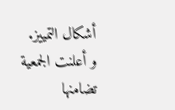أشكال التمييز.
و أعلنت الجمعية تضامنها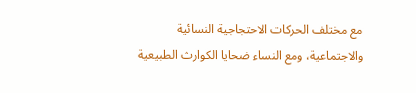مع مختلف الحركات الاحتجاجية النسائية والاجتماعية، ومع النساء ضحايا الكوارث الطبيعية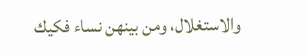والاستغلال، ومن بينهن نساء فكيك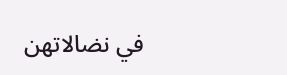في نضالاتهن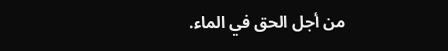من أجل الحق في الماء.